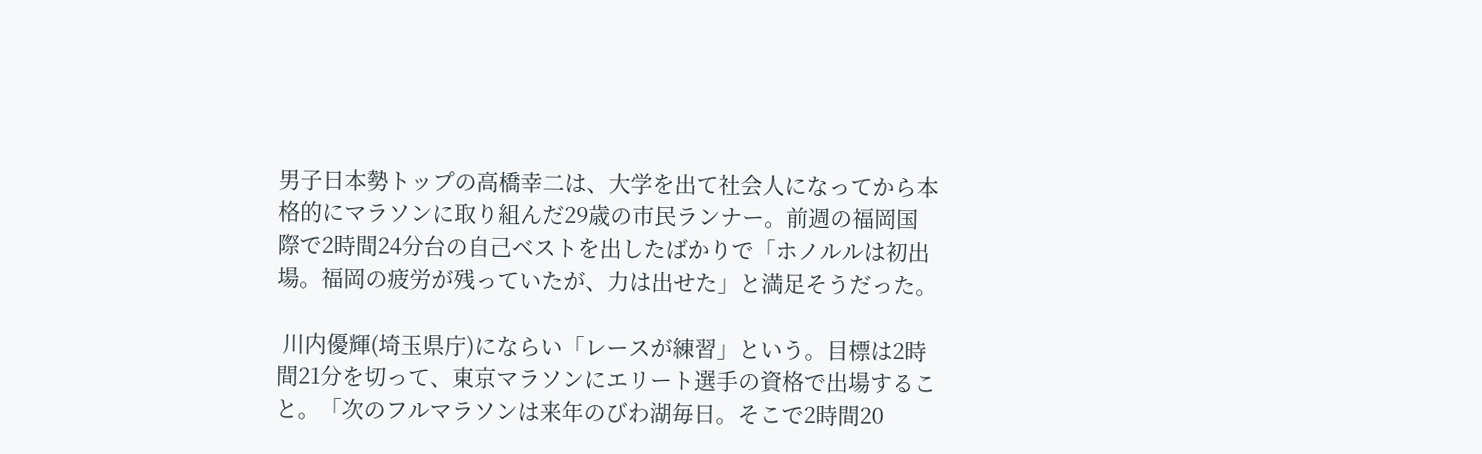男子日本勢トップの高橋幸二は、大学を出て社会人になってから本格的にマラソンに取り組んだ29歳の市民ランナー。前週の福岡国際で2時間24分台の自己ベストを出したばかりで「ホノルルは初出場。福岡の疲労が残っていたが、力は出せた」と満足そうだった。

 川内優輝(埼玉県庁)にならい「レースが練習」という。目標は2時間21分を切って、東京マラソンにエリート選手の資格で出場すること。「次のフルマラソンは来年のびわ湖毎日。そこで2時間20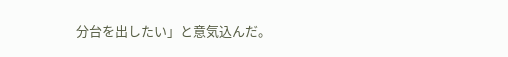分台を出したい」と意気込んだ。